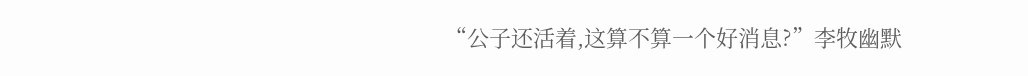“公子还活着,这算不算一个好消息?”李牧幽默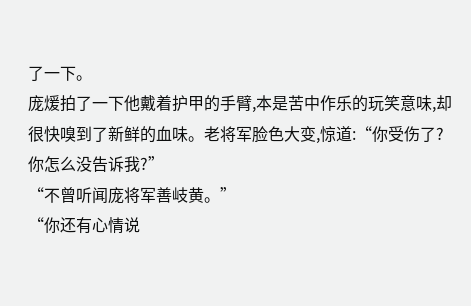了一下。
庞煖拍了一下他戴着护甲的手臂,本是苦中作乐的玩笑意味,却很快嗅到了新鲜的血味。老将军脸色大变,惊道:“你受伤了?你怎么没告诉我?”
“不曾听闻庞将军善岐黄。”
“你还有心情说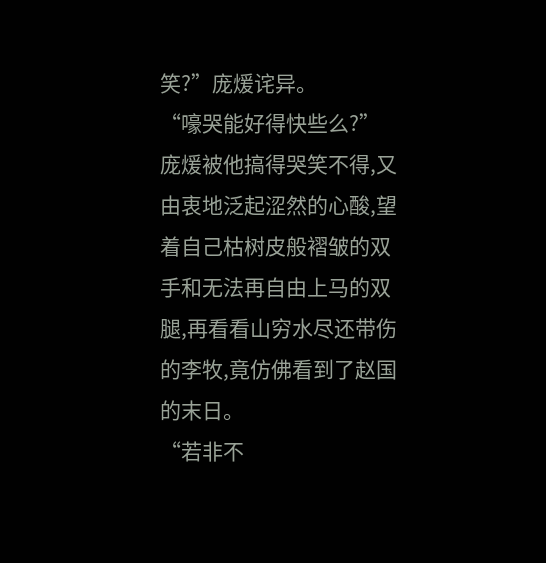笑?”庞煖诧异。
“嚎哭能好得快些么?”
庞煖被他搞得哭笑不得,又由衷地泛起涩然的心酸,望着自己枯树皮般褶皱的双手和无法再自由上马的双腿,再看看山穷水尽还带伤的李牧,竟仿佛看到了赵国的末日。
“若非不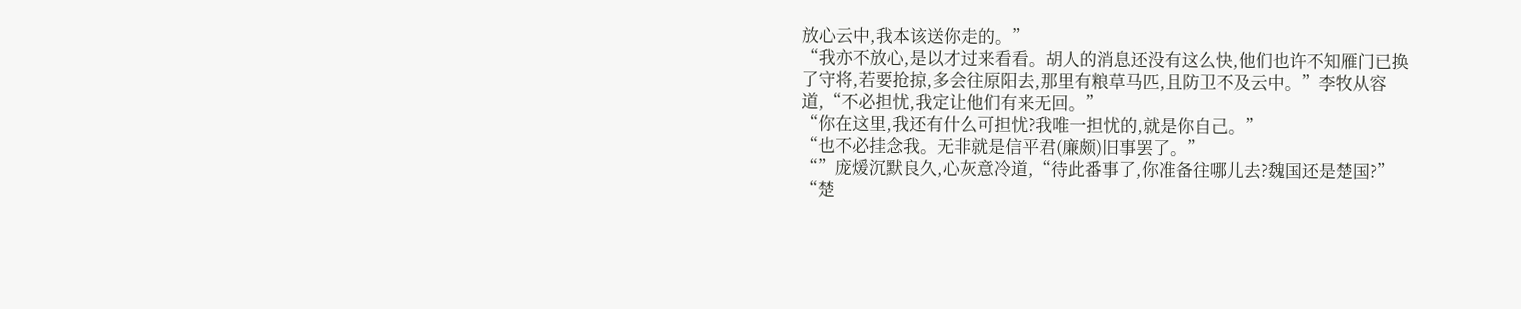放心云中,我本该送你走的。”
“我亦不放心,是以才过来看看。胡人的消息还没有这么快,他们也许不知雁门已换了守将,若要抢掠,多会往原阳去,那里有粮草马匹,且防卫不及云中。”李牧从容道,“不必担忧,我定让他们有来无回。”
“你在这里,我还有什么可担忧?我唯一担忧的,就是你自己。”
“也不必挂念我。无非就是信平君(廉颇)旧事罢了。”
“”庞煖沉默良久,心灰意冷道,“待此番事了,你准备往哪儿去?魏国还是楚国?”
“楚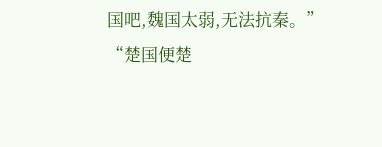国吧,魏国太弱,无法抗秦。”
“楚国便楚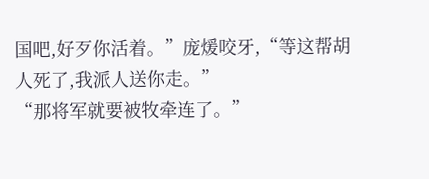国吧,好歹你活着。”庞煖咬牙,“等这帮胡人死了,我派人送你走。”
“那将军就要被牧牵连了。”